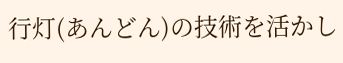行灯(あんどん)の技術を活かし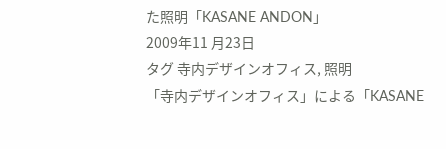た照明「KASANE ANDON」
2009年11 月23日
タグ 寺内デザインオフィス, 照明
「寺内デザインオフィス」による「KASANE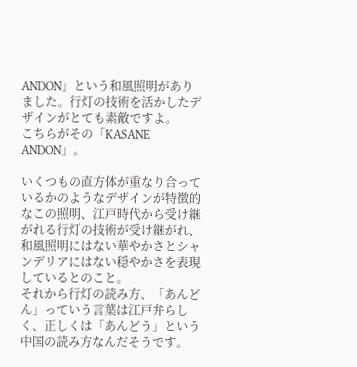ANDON」という和風照明がありました。行灯の技術を活かしたデザインがとても素敵ですよ。
こちらがその「KASANE ANDON」。

いくつもの直方体が重なり合っているかのようなデザインが特徴的なこの照明、江戸時代から受け継がれる行灯の技術が受け継がれ、和風照明にはない華やかさとシャンデリアにはない穏やかさを表現しているとのこと。
それから行灯の読み方、「あんどん」っていう言葉は江戸弁らしく、正しくは「あんどう」という中国の読み方なんだそうです。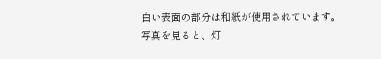白い表面の部分は和紙が使用されています。
写真を見ると、灯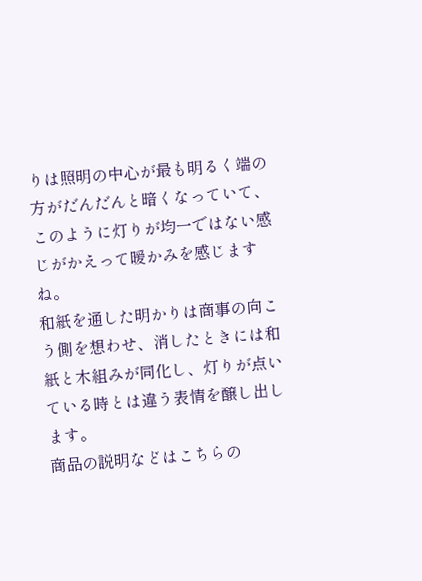りは照明の中心が最も明るく端の方がだんだんと暗くなっていて、このように灯りが均一ではない感じがかえって暖かみを感じますね。
和紙を通した明かりは商事の向こう側を想わせ、消したときには和紙と木組みが同化し、灯りが点いている時とは違う表情を醸し出します。
商品の説明などはこちらの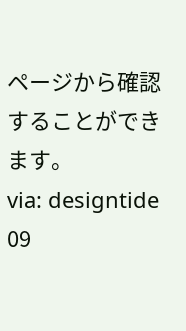ページから確認することができます。
via: designtide 09